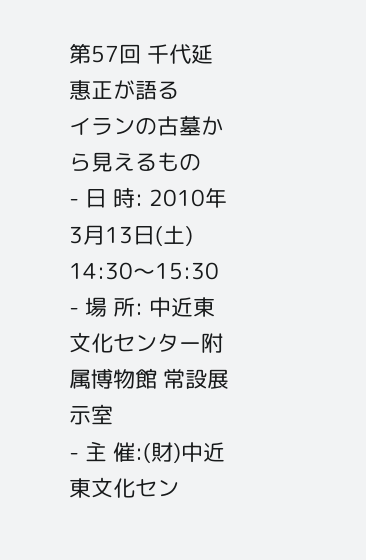第57回 千代延 惠正が語る
イランの古墓から見えるもの
- 日 時: 2010年3月13日(土) 14:30〜15:30
- 場 所: 中近東文化センター附属博物館 常設展示室
- 主 催:(財)中近東文化セン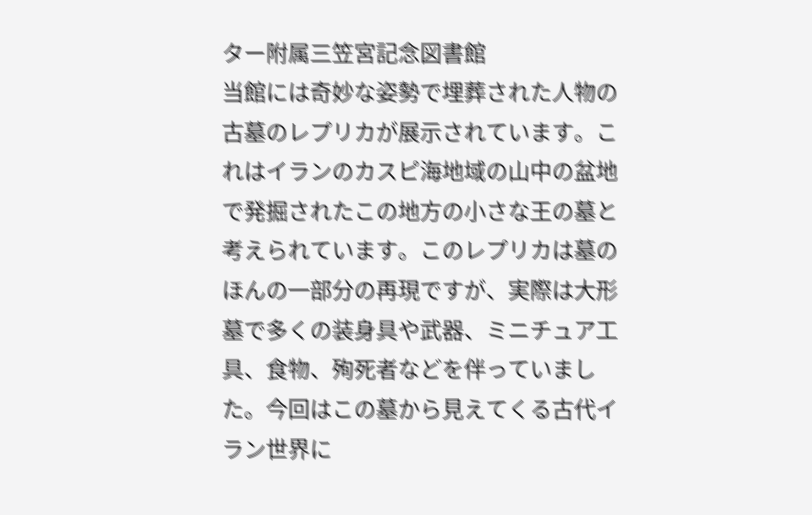ター附属三笠宮記念図書館
当館には奇妙な姿勢で埋葬された人物の古墓のレプリカが展示されています。これはイランのカスピ海地域の山中の盆地で発掘されたこの地方の小さな王の墓と考えられています。このレプリカは墓のほんの一部分の再現ですが、実際は大形墓で多くの装身具や武器、ミニチュア工具、食物、殉死者などを伴っていました。今回はこの墓から見えてくる古代イラン世界に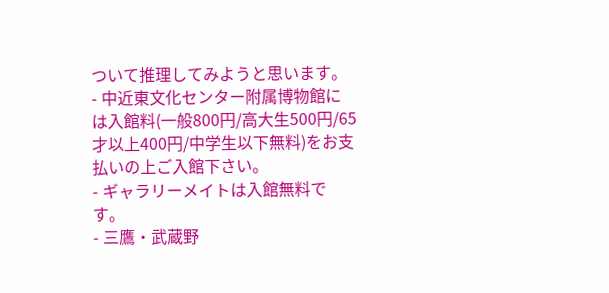ついて推理してみようと思います。
- 中近東文化センター附属博物館には入館料(一般800円/高大生500円/65才以上400円/中学生以下無料)をお支払いの上ご入館下さい。
- ギャラリーメイトは入館無料です。
- 三鷹・武蔵野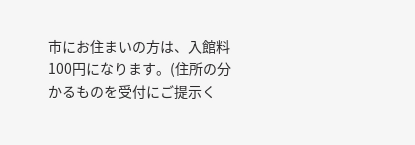市にお住まいの方は、入館料100円になります。(住所の分かるものを受付にご提示く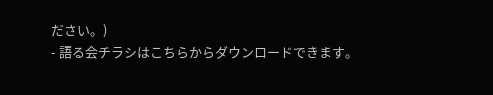ださい。)
- 語る会チラシはこちらからダウンロードできます。